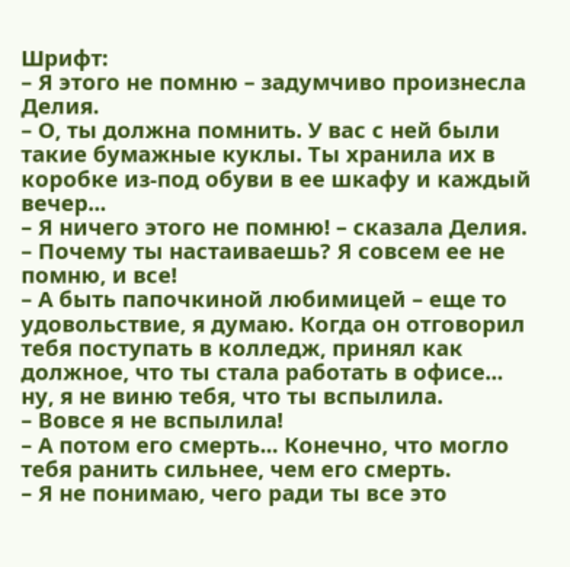Шрифт:
– Я этого не помню – задумчиво произнесла Делия.
– О, ты должна помнить. У вас с ней были такие бумажные куклы. Ты хранила их в коробке из-под обуви в ее шкафу и каждый вечер...
– Я ничего этого не помню! – сказала Делия. – Почему ты настаиваешь? Я совсем ее не помню, и все!
– А быть папочкиной любимицей – еще то удовольствие, я думаю. Когда он отговорил тебя поступать в колледж, принял как должное, что ты стала работать в офисе... ну, я не виню тебя, что ты вспылила.
– Вовсе я не вспылила!
– А потом его смерть... Конечно, что могло тебя ранить сильнее, чем его смерть.
– Я не понимаю, чего ради ты все это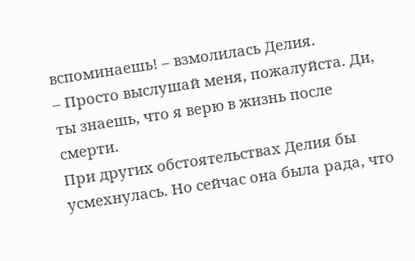вспоминаешь! – взмолилась Делия.
– Просто выслушай меня, пожалуйста. Ди, ты знаешь, что я верю в жизнь после смерти.
При других обстоятельствах Делия бы усмехнулась. Но сейчас она была рада, что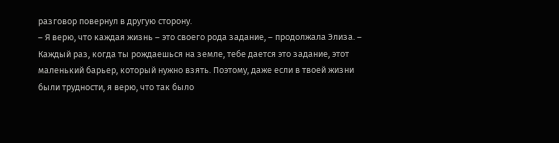разговор повернул в другую сторону.
– Я верю, что каждая жизнь – это своего рода задание, – продолжала Элиза. – Каждый раз, когда ты рождаешься на земле, тебе дается это задание, этот маленький барьер, который нужно взять. Поэтому, даже если в твоей жизни были трудности, я верю, что так было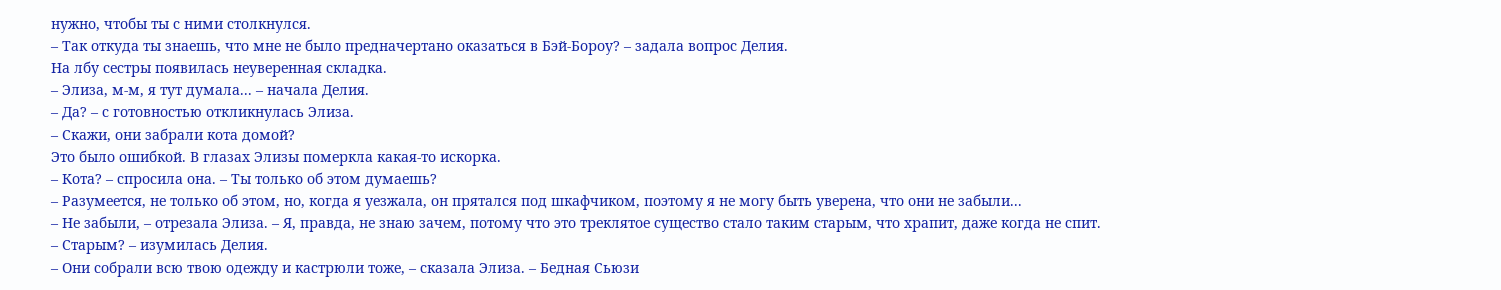нужно, чтобы ты с ними столкнулся.
– Так откуда ты знаешь, что мне не было предначертано оказаться в Бэй-Бороу? – задала вопрос Делия.
На лбу сестры появилась неуверенная складка.
– Элиза, м-м, я тут думала... – начала Делия.
– Да? – с готовностью откликнулась Элиза.
– Скажи, они забрали кота домой?
Это было ошибкой. В глазах Элизы померкла какая-то искорка.
– Кота? – спросила она. – Ты только об этом думаешь?
– Разумеется, не только об этом, но, когда я уезжала, он прятался под шкафчиком, поэтому я не могу быть уверена, что они не забыли...
– Не забыли, – отрезала Элиза. – Я, правда, не знаю зачем, потому что это треклятое существо стало таким старым, что храпит, даже когда не спит.
– Старым? – изумилась Делия.
– Они собрали всю твою одежду и кастрюли тоже, – сказала Элиза. – Бедная Сьюзи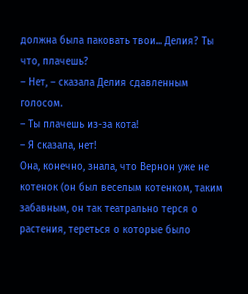должна была паковать твои... Делия? Ты что, плачешь?
– Нет, – сказала Делия сдавленным голосом.
– Ты плачешь из-за кота!
– Я сказала, нет!
Она, конечно, знала, что Вернон уже не котенок (он был веселым котенком, таким забавным, он так театрально терся о растения, тереться о которые было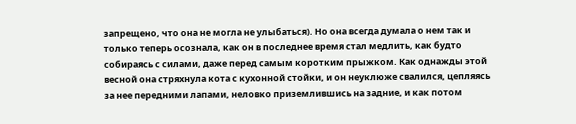запрещено, что она не могла не улыбаться). Но она всегда думала о нем так и только теперь осознала, как он в последнее время стал медлить, как будто собираясь с силами, даже перед самым коротким прыжком. Как однажды этой весной она стряхнула кота с кухонной стойки, и он неуклюже свалился, цепляясь за нее передними лапами, неловко приземлившись на задние, и как потом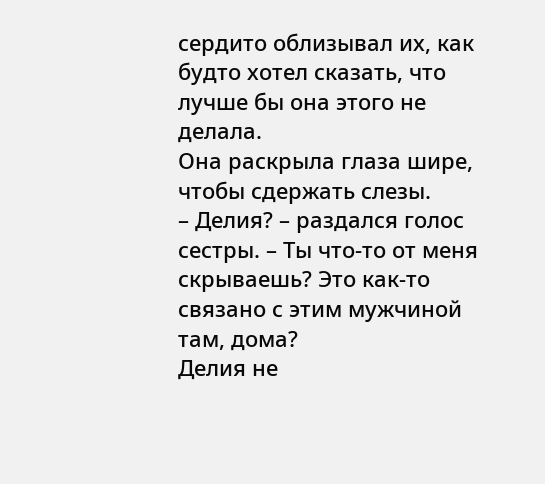сердито облизывал их, как будто хотел сказать, что лучше бы она этого не делала.
Она раскрыла глаза шире, чтобы сдержать слезы.
– Делия? – раздался голос сестры. – Ты что-то от меня скрываешь? Это как-то связано с этим мужчиной там, дома?
Делия не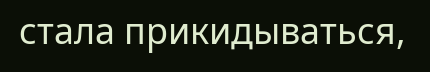стала прикидываться,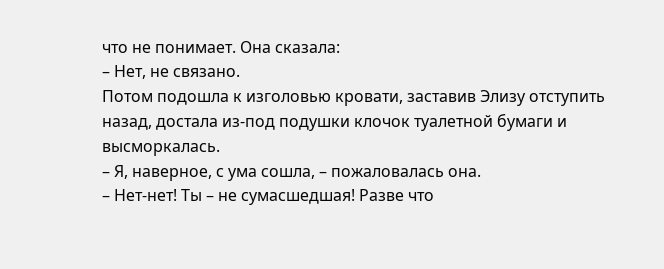что не понимает. Она сказала:
– Нет, не связано.
Потом подошла к изголовью кровати, заставив Элизу отступить назад, достала из-под подушки клочок туалетной бумаги и высморкалась.
– Я, наверное, с ума сошла, – пожаловалась она.
– Нет-нет! Ты – не сумасшедшая! Разве что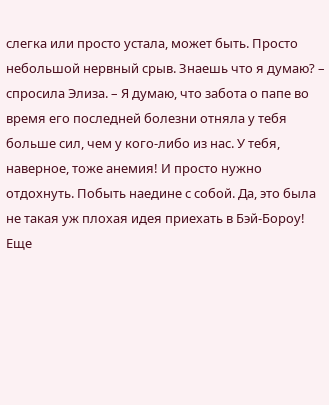слегка или просто устала, может быть. Просто небольшой нервный срыв. Знаешь что я думаю? – спросила Элиза. – Я думаю, что забота о папе во время его последней болезни отняла у тебя больше сил, чем у кого-либо из нас. У тебя, наверное, тоже анемия! И просто нужно отдохнуть. Побыть наедине с собой. Да, это была не такая уж плохая идея приехать в Бэй-Бороу! Еще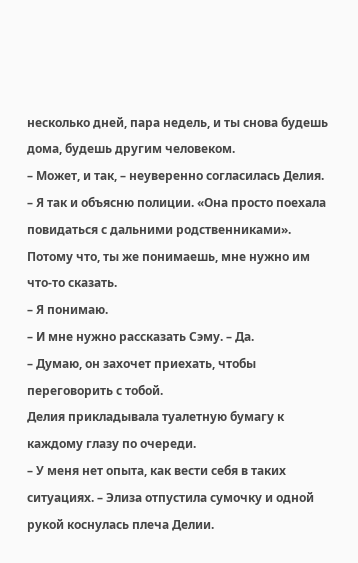несколько дней, пара недель, и ты снова будешь дома, будешь другим человеком.
– Может, и так, – неуверенно согласилась Делия.
– Я так и объясню полиции. «Она просто поехала повидаться с дальними родственниками». Потому что, ты же понимаешь, мне нужно им что-то сказать.
– Я понимаю.
– И мне нужно рассказать Сэму. – Да.
– Думаю, он захочет приехать, чтобы переговорить с тобой.
Делия прикладывала туалетную бумагу к каждому глазу по очереди.
– У меня нет опыта, как вести себя в таких ситуациях. – Элиза отпустила сумочку и одной рукой коснулась плеча Делии.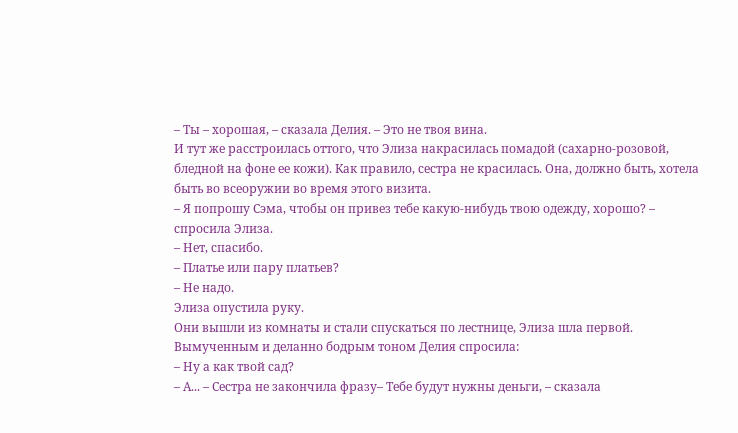– Ты – хорошая, – сказала Делия. – Это не твоя вина.
И тут же расстроилась оттого, что Элиза накрасилась помадой (сахарно-розовой, бледной на фоне ее кожи). Как правило, сестра не красилась. Она, должно быть, хотела быть во всеоружии во время этого визита.
– Я попрошу Сэма, чтобы он привез тебе какую-нибудь твою одежду, хорошо? – спросила Элиза.
– Нет, спасибо.
– Платье или пару платьев?
– Не надо.
Элиза опустила руку.
Они вышли из комнаты и стали спускаться по лестнице, Элиза шла первой. Вымученным и деланно бодрым тоном Делия спросила:
– Ну а как твой сад?
– А... – Сестра не закончила фразу– Тебе будут нужны деньги, – сказала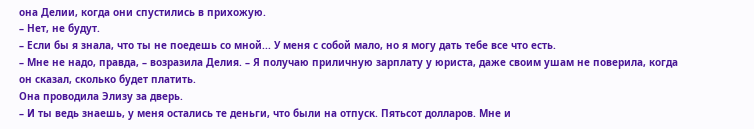она Делии, когда они спустились в прихожую.
– Нет, не будут.
– Если бы я знала, что ты не поедешь со мной... У меня с собой мало, но я могу дать тебе все что есть.
– Мне не надо, правда, – возразила Делия. – Я получаю приличную зарплату у юриста, даже своим ушам не поверила, когда он сказал, сколько будет платить.
Она проводила Элизу за дверь.
– И ты ведь знаешь, у меня остались те деньги, что были на отпуск. Пятьсот долларов. Мне и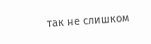так не слишком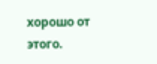хорошо от этого.